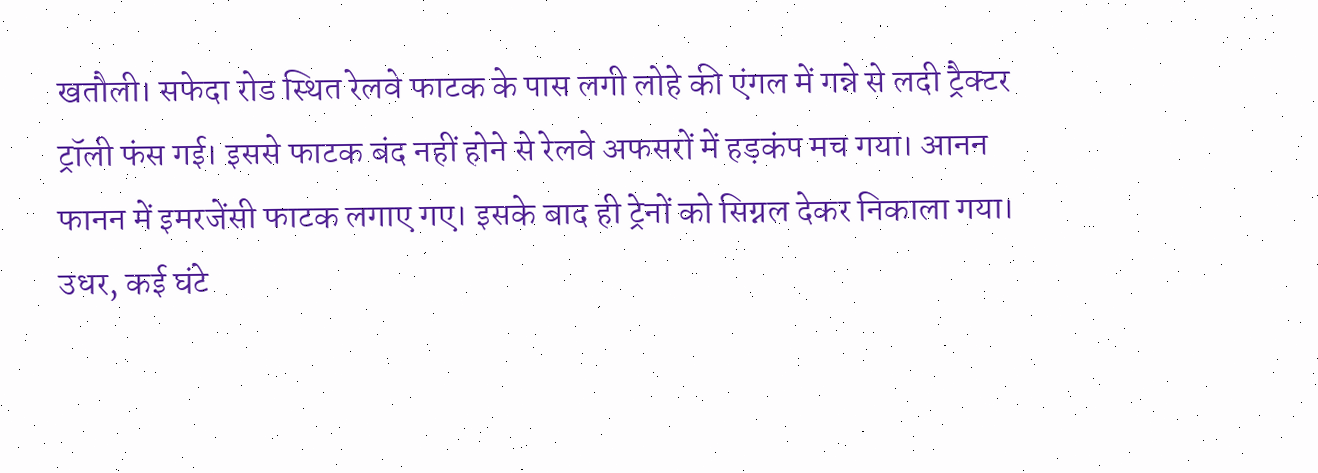खतौली। सफेदा रोड स्थित रेलवे फाटक के पास लगी लोहे की एंगल में गन्ने से लदी ट्रैक्टर ट्रॉली फंस गई। इससे फाटक बंद नहीं होने से रेलवे अफसरों में हड़कंप मच गया। आनन फानन में इमरजेंसी फाटक लगाए गए। इसके बाद ही ट्रेनों को सिग्नल देकर निकाला गया। उधर, कई घंटे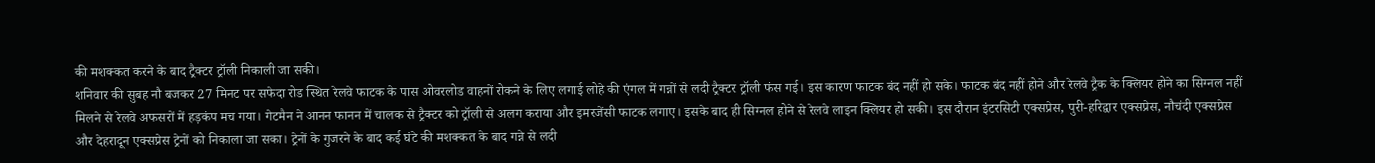की मशक्कत करने के बाद ट्रैक्टर ट्रॉली निकाली जा सकी।
शनिवार की सुबह नौ बजकर 27 मिनट पर सफेदा रोड स्थित रेलवे फाटक के पास ओवरलोड वाहनों रोकने के लिए लगाई लोहे की एंगल में गन्नों से लदी ट्रैक्टर ट्रॉली फंस गई। इस कारण फाटक बंद नहीं हो सके। फाटक बंद नहीं होने और रेलवे ट्रैक के क्लियर होने का सिग्नल नहीं मिलने से रेलवे अफसरों में हड़कंप मच गया। गेटमैन ने आनन फानन में चालक से ट्रैक्टर को ट्रॉली से अलग कराया और इमरजेंसी फाटक लगाए। इसके बाद ही सिग्नल होने से रेलवे लाइन क्लियर हो सकी। इस दौरान इंटरसिटी एक्सप्रेस, पुरी-हरिद्वार एक्सप्रेस, नौचंदी एक्सप्रेस और देहरादून एक्सप्रेस ट्रेनों को निकाला जा सका। ट्रेनों के गुजरने के बाद कई घंटे की मशक्कत के बाद गन्ने से लदी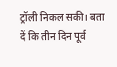ट्रॉली निकल सकी। बता दें कि तीन दिन पूर्व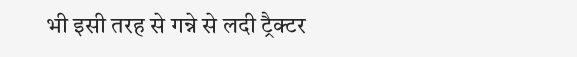भी इसी तरह से गन्ने से लदी ट्रैक्टर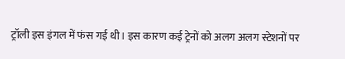ट्रॉली इस इंगल में फंस गई थी। इस कारण कई ट्रेनों को अलग अलग स्टेशनों पर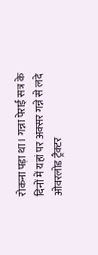रोकना पड़ा था। गन्ना पेराई सत्र के दिनों में यहां पर अक्सर गन्ने से लदे ओवरलोड ट्रैक्टर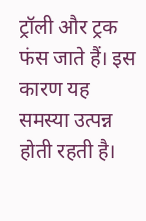ट्रॉली और ट्रक फंस जाते हैं। इस कारण यह समस्या उत्पन्न होती रहती है।